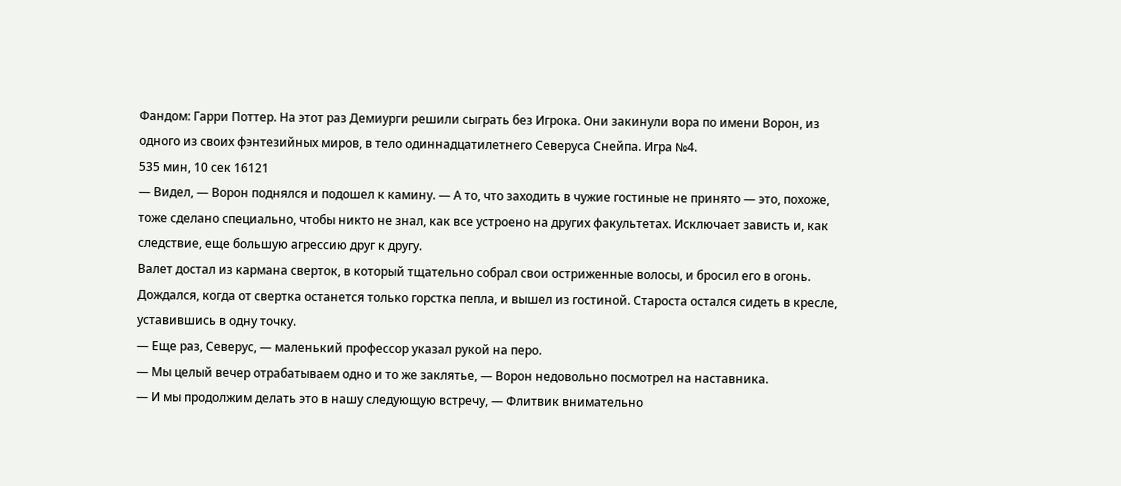Фандом: Гарри Поттер. На этот раз Демиурги решили сыграть без Игрока. Они закинули вора по имени Ворон, из одного из своих фэнтезийных миров, в тело одиннадцатилетнего Северуса Снейпа. Игра №4.
535 мин, 10 сек 16121
— Видел, — Ворон поднялся и подошел к камину. — А то, что заходить в чужие гостиные не принято — это, похоже, тоже сделано специально, чтобы никто не знал, как все устроено на других факультетах. Исключает зависть и, как следствие, еще большую агрессию друг к другу.
Валет достал из кармана сверток, в который тщательно собрал свои остриженные волосы, и бросил его в огонь. Дождался, когда от свертка останется только горстка пепла, и вышел из гостиной. Староста остался сидеть в кресле, уставившись в одну точку.
— Еще раз, Северус, — маленький профессор указал рукой на перо.
— Мы целый вечер отрабатываем одно и то же заклятье, — Ворон недовольно посмотрел на наставника.
— И мы продолжим делать это в нашу следующую встречу, — Флитвик внимательно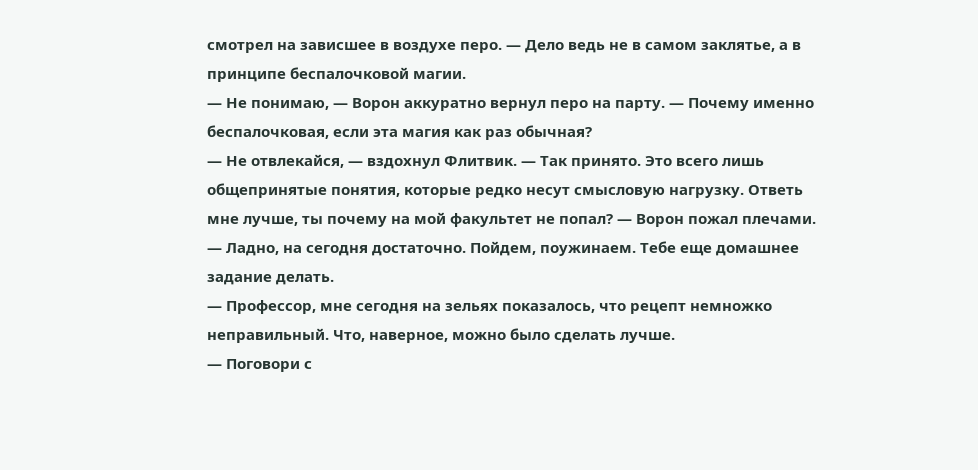смотрел на зависшее в воздухе перо. — Дело ведь не в самом заклятье, а в принципе беспалочковой магии.
— Не понимаю, — Ворон аккуратно вернул перо на парту. — Почему именно беспалочковая, если эта магия как раз обычная?
— Не отвлекайся, — вздохнул Флитвик. — Так принято. Это всего лишь общепринятые понятия, которые редко несут смысловую нагрузку. Ответь мне лучше, ты почему на мой факультет не попал? — Ворон пожал плечами. — Ладно, на сегодня достаточно. Пойдем, поужинаем. Тебе еще домашнее задание делать.
— Профессор, мне сегодня на зельях показалось, что рецепт немножко неправильный. Что, наверное, можно было сделать лучше.
— Поговори с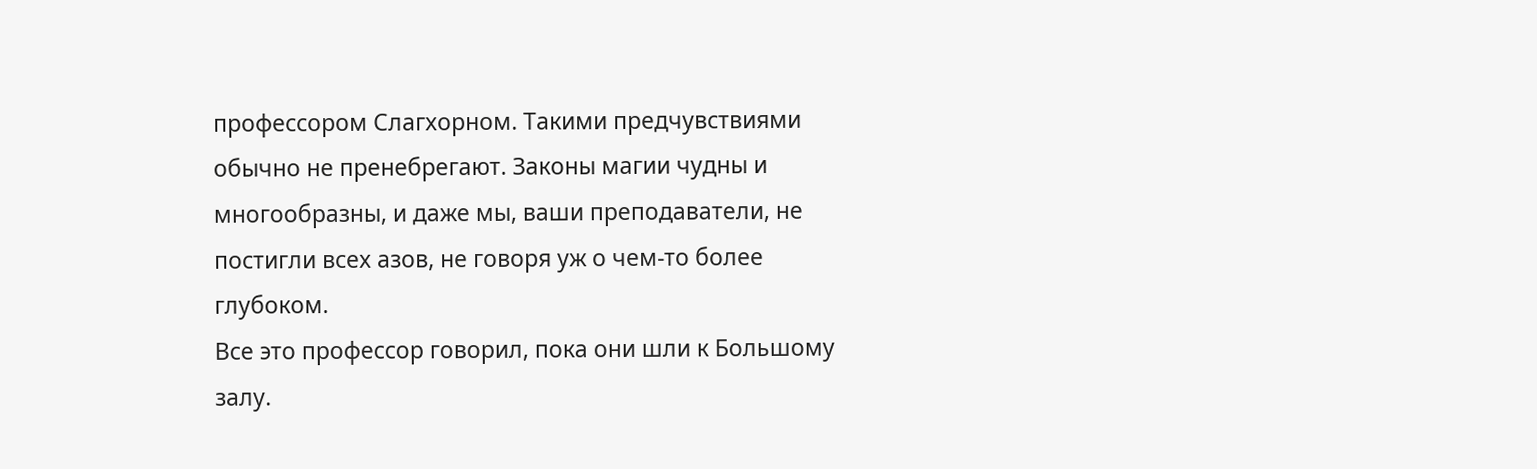профессором Слагхорном. Такими предчувствиями обычно не пренебрегают. Законы магии чудны и многообразны, и даже мы, ваши преподаватели, не постигли всех азов, не говоря уж о чем-то более глубоком.
Все это профессор говорил, пока они шли к Большому залу.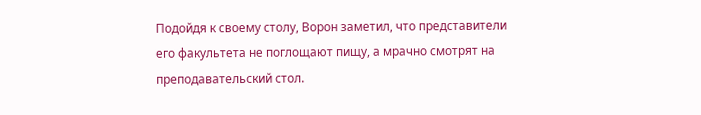Подойдя к своему столу, Ворон заметил, что представители его факультета не поглощают пищу, а мрачно смотрят на преподавательский стол.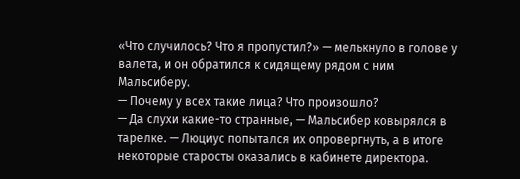«Что случилось? Что я пропустил?» — мелькнуло в голове у валета, и он обратился к сидящему рядом с ним Мальсиберу.
— Почему у всех такие лица? Что произошло?
— Да слухи какие-то странные, — Мальсибер ковырялся в тарелке. — Люциус попытался их опровергнуть, а в итоге некоторые старосты оказались в кабинете директора.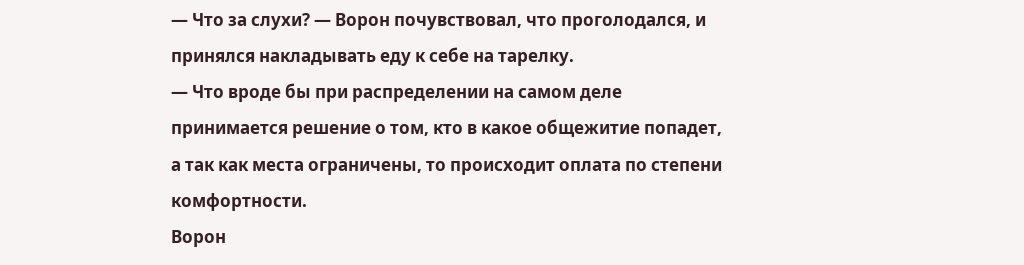— Что за слухи? — Ворон почувствовал, что проголодался, и принялся накладывать еду к себе на тарелку.
— Что вроде бы при распределении на самом деле принимается решение о том, кто в какое общежитие попадет, а так как места ограничены, то происходит оплата по степени комфортности.
Ворон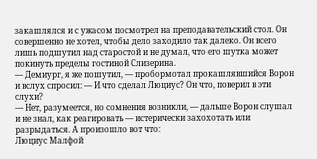закашлялся и с ужасом посмотрел на преподавательский стол. Он совершенно не хотел, чтобы дело заходило так далеко. Он всего лишь подшутил над старостой и не думал, что его шутка может покинуть пределы гостиной Слизерина.
— Демиург, я же пошутил, — пробормотал прокашлявшийся Ворон и вслух спросил: — И что сделал Люциус? Он что, поверил в эти слухи?
— Нет, разумеется, но сомнения возникли, — дальше Ворон слушал и не знал, как реагировать — истерически захохотать или разрыдаться. А произошло вот что:
Люциус Малфой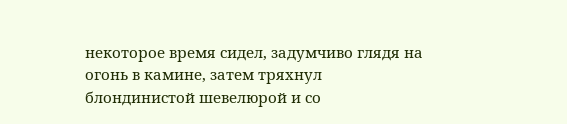некоторое время сидел, задумчиво глядя на огонь в камине, затем тряхнул блондинистой шевелюрой и со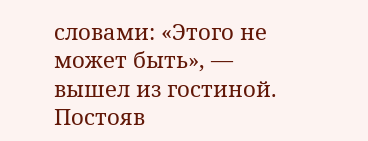словами: «Этого не может быть», — вышел из гостиной. Постояв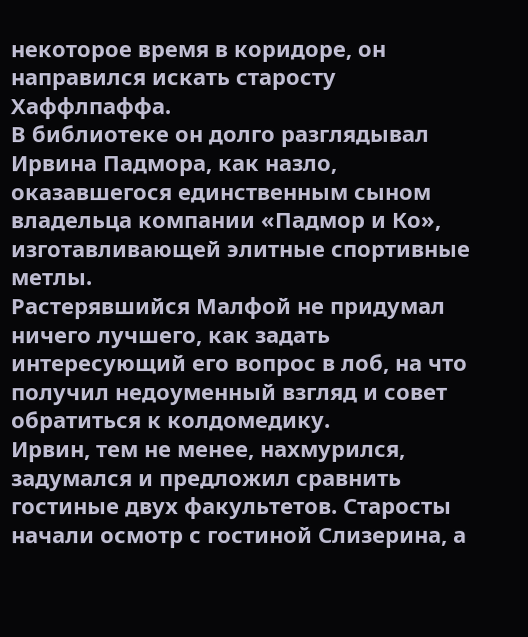некоторое время в коридоре, он направился искать старосту Хаффлпаффа.
В библиотеке он долго разглядывал Ирвина Падмора, как назло, оказавшегося единственным сыном владельца компании «Падмор и Ко», изготавливающей элитные спортивные метлы.
Растерявшийся Малфой не придумал ничего лучшего, как задать интересующий его вопрос в лоб, на что получил недоуменный взгляд и совет обратиться к колдомедику.
Ирвин, тем не менее, нахмурился, задумался и предложил сравнить гостиные двух факультетов. Старосты начали осмотр с гостиной Слизерина, а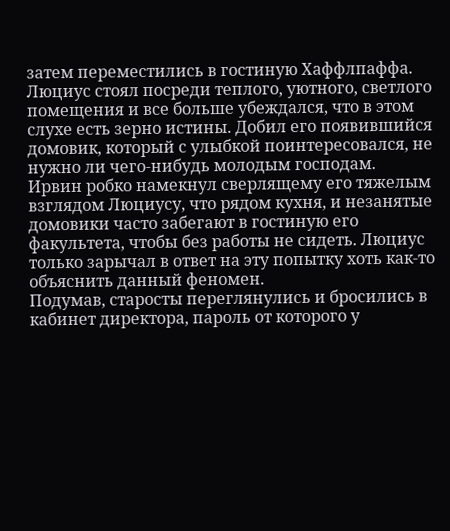затем переместились в гостиную Хаффлпаффа. Люциус стоял посреди теплого, уютного, светлого помещения и все больше убеждался, что в этом слухе есть зерно истины. Добил его появившийся домовик, который с улыбкой поинтересовался, не нужно ли чего-нибудь молодым господам.
Ирвин робко намекнул сверлящему его тяжелым взглядом Люциусу, что рядом кухня, и незанятые домовики часто забегают в гостиную его факультета, чтобы без работы не сидеть. Люциус только зарычал в ответ на эту попытку хоть как-то объяснить данный феномен.
Подумав, старосты переглянулись и бросились в кабинет директора, пароль от которого у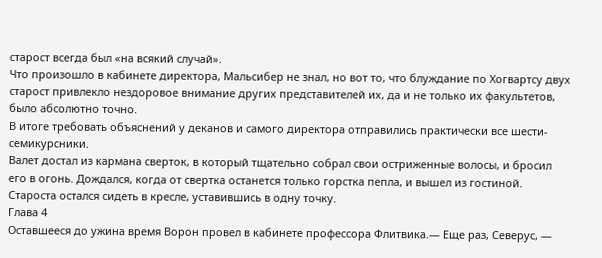старост всегда был «на всякий случай».
Что произошло в кабинете директора, Мальсибер не знал, но вот то, что блуждание по Хогвартсу двух старост привлекло нездоровое внимание других представителей их, да и не только их факультетов, было абсолютно точно.
В итоге требовать объяснений у деканов и самого директора отправились практически все шести-семикурсники.
Валет достал из кармана сверток, в который тщательно собрал свои остриженные волосы, и бросил его в огонь. Дождался, когда от свертка останется только горстка пепла, и вышел из гостиной. Староста остался сидеть в кресле, уставившись в одну точку.
Глава 4
Оставшееся до ужина время Ворон провел в кабинете профессора Флитвика.— Еще раз, Северус, —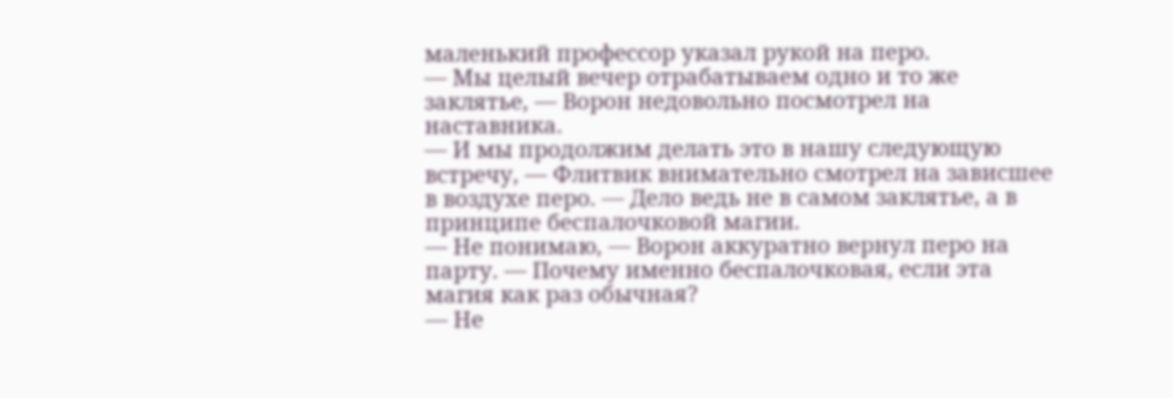маленький профессор указал рукой на перо.
— Мы целый вечер отрабатываем одно и то же заклятье, — Ворон недовольно посмотрел на наставника.
— И мы продолжим делать это в нашу следующую встречу, — Флитвик внимательно смотрел на зависшее в воздухе перо. — Дело ведь не в самом заклятье, а в принципе беспалочковой магии.
— Не понимаю, — Ворон аккуратно вернул перо на парту. — Почему именно беспалочковая, если эта магия как раз обычная?
— Не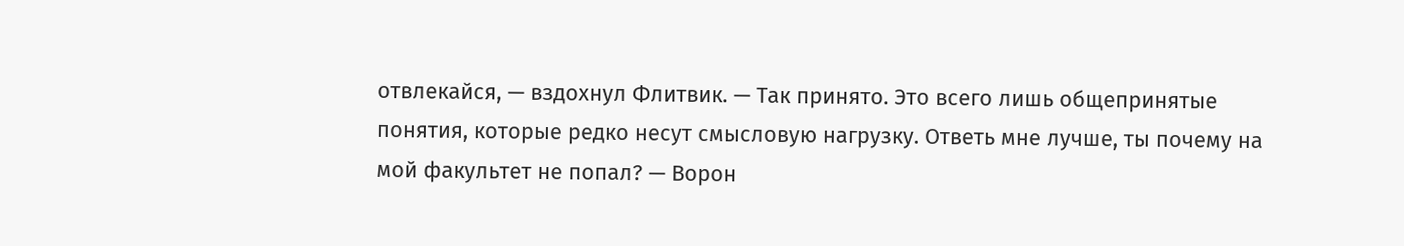отвлекайся, — вздохнул Флитвик. — Так принято. Это всего лишь общепринятые понятия, которые редко несут смысловую нагрузку. Ответь мне лучше, ты почему на мой факультет не попал? — Ворон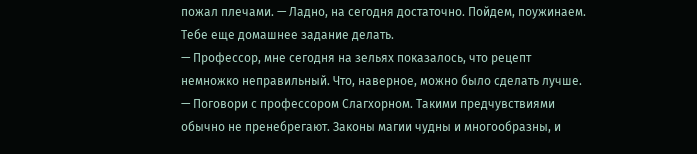пожал плечами. — Ладно, на сегодня достаточно. Пойдем, поужинаем. Тебе еще домашнее задание делать.
— Профессор, мне сегодня на зельях показалось, что рецепт немножко неправильный. Что, наверное, можно было сделать лучше.
— Поговори с профессором Слагхорном. Такими предчувствиями обычно не пренебрегают. Законы магии чудны и многообразны, и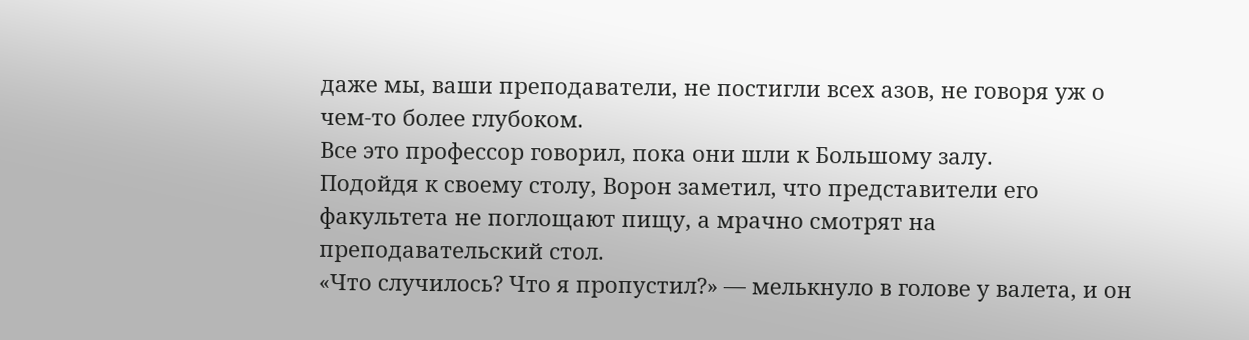даже мы, ваши преподаватели, не постигли всех азов, не говоря уж о чем-то более глубоком.
Все это профессор говорил, пока они шли к Большому залу.
Подойдя к своему столу, Ворон заметил, что представители его факультета не поглощают пищу, а мрачно смотрят на преподавательский стол.
«Что случилось? Что я пропустил?» — мелькнуло в голове у валета, и он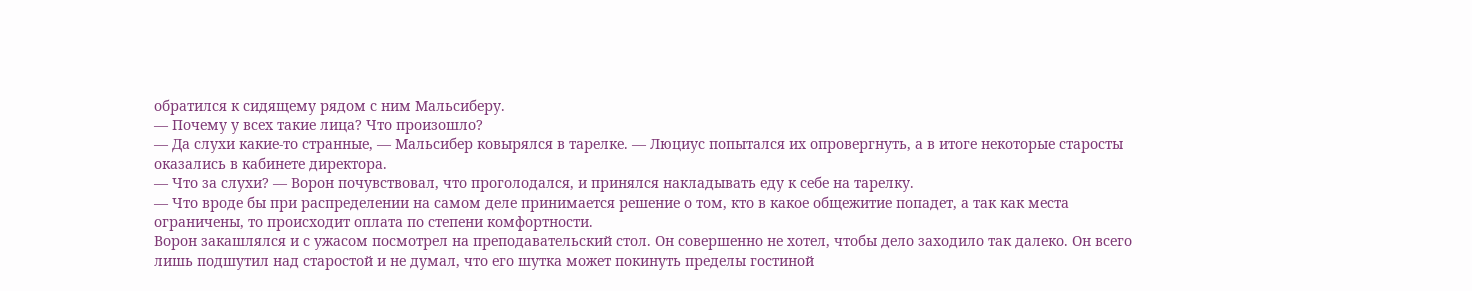обратился к сидящему рядом с ним Мальсиберу.
— Почему у всех такие лица? Что произошло?
— Да слухи какие-то странные, — Мальсибер ковырялся в тарелке. — Люциус попытался их опровергнуть, а в итоге некоторые старосты оказались в кабинете директора.
— Что за слухи? — Ворон почувствовал, что проголодался, и принялся накладывать еду к себе на тарелку.
— Что вроде бы при распределении на самом деле принимается решение о том, кто в какое общежитие попадет, а так как места ограничены, то происходит оплата по степени комфортности.
Ворон закашлялся и с ужасом посмотрел на преподавательский стол. Он совершенно не хотел, чтобы дело заходило так далеко. Он всего лишь подшутил над старостой и не думал, что его шутка может покинуть пределы гостиной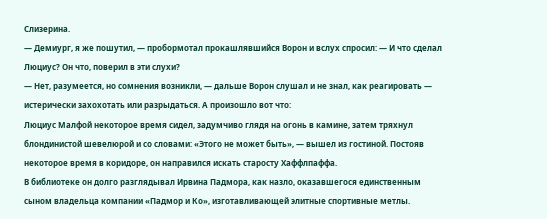Слизерина.
— Демиург, я же пошутил, — пробормотал прокашлявшийся Ворон и вслух спросил: — И что сделал Люциус? Он что, поверил в эти слухи?
— Нет, разумеется, но сомнения возникли, — дальше Ворон слушал и не знал, как реагировать — истерически захохотать или разрыдаться. А произошло вот что:
Люциус Малфой некоторое время сидел, задумчиво глядя на огонь в камине, затем тряхнул блондинистой шевелюрой и со словами: «Этого не может быть», — вышел из гостиной. Постояв некоторое время в коридоре, он направился искать старосту Хаффлпаффа.
В библиотеке он долго разглядывал Ирвина Падмора, как назло, оказавшегося единственным сыном владельца компании «Падмор и Ко», изготавливающей элитные спортивные метлы.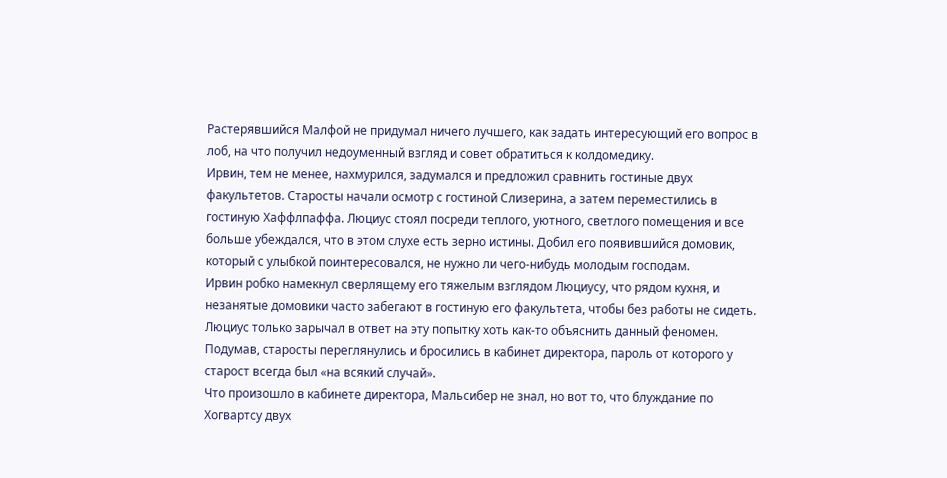Растерявшийся Малфой не придумал ничего лучшего, как задать интересующий его вопрос в лоб, на что получил недоуменный взгляд и совет обратиться к колдомедику.
Ирвин, тем не менее, нахмурился, задумался и предложил сравнить гостиные двух факультетов. Старосты начали осмотр с гостиной Слизерина, а затем переместились в гостиную Хаффлпаффа. Люциус стоял посреди теплого, уютного, светлого помещения и все больше убеждался, что в этом слухе есть зерно истины. Добил его появившийся домовик, который с улыбкой поинтересовался, не нужно ли чего-нибудь молодым господам.
Ирвин робко намекнул сверлящему его тяжелым взглядом Люциусу, что рядом кухня, и незанятые домовики часто забегают в гостиную его факультета, чтобы без работы не сидеть. Люциус только зарычал в ответ на эту попытку хоть как-то объяснить данный феномен.
Подумав, старосты переглянулись и бросились в кабинет директора, пароль от которого у старост всегда был «на всякий случай».
Что произошло в кабинете директора, Мальсибер не знал, но вот то, что блуждание по Хогвартсу двух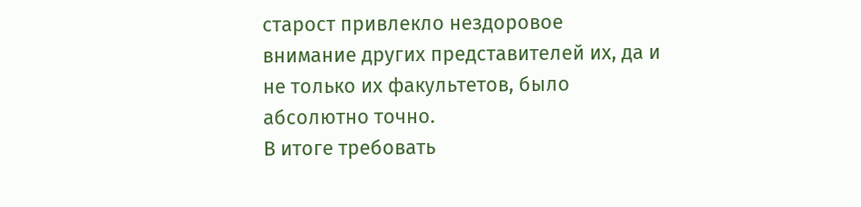старост привлекло нездоровое внимание других представителей их, да и не только их факультетов, было абсолютно точно.
В итоге требовать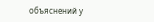объяснений у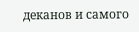деканов и самого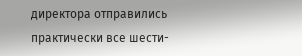директора отправились практически все шести-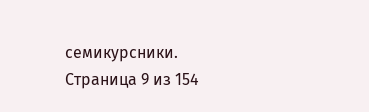семикурсники.
Страница 9 из 154